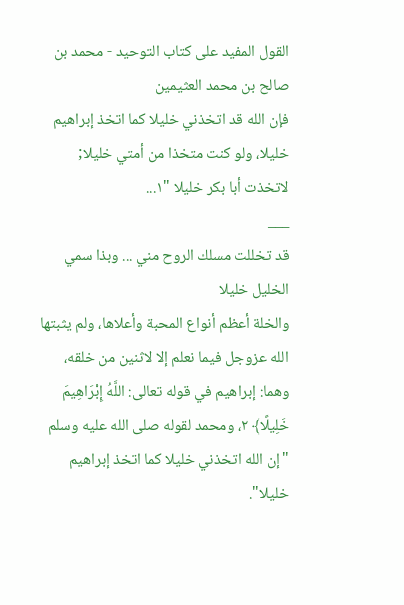القول المفيد على كتاب التوحيد - محمد بن صالح بن محمد العثيمين
فإن الله قد اتخذني خليلا كما اتخذ إبراهيم خليلا، ولو كنت متخذا من أمتي خليلا; لاتخذت أبا بكر خليلا "١...
___
قد تخللت مسلك الروح مني ... وبذا سمي الخليل خليلا
والخلة أعظم أنواع المحبة وأعلاها، ولم يثبتها الله عزوجل فيما نعلم إلا لاثنين من خلقه، وهما: إبراهيم في قوله تعالى: اللَّهُ إِبْرَاهِيمَ خَلِيلًا﴾ ٢، ومحمد لقوله صلى الله عليه وسلم "إن الله اتخذني خليلا كما اتخذ إبراهيم خليلا".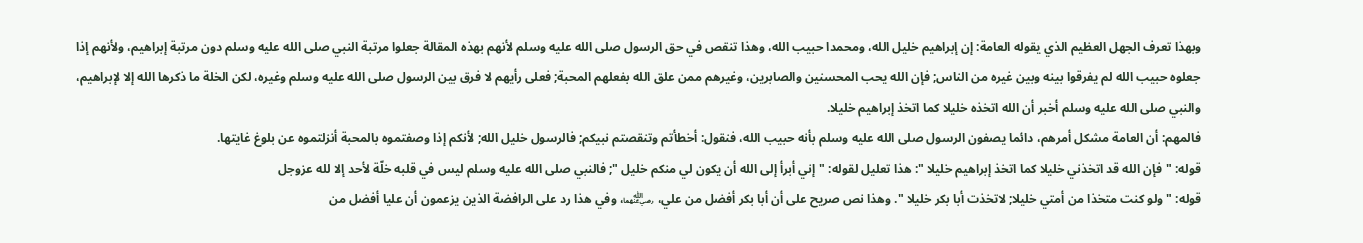وبهذا تعرف الجهل العظيم الذي يقوله العامة: إن إبراهيم خليل الله، ومحمدا حبيب الله، وهذا تنقص في حق الرسول صلى الله عليه وسلم لأنهم بهذه المقالة جعلوا مرتبة النبي صلى الله عليه وسلم دون مرتبة إبراهيم، ولأنهم إذا جعلوه حبيب الله لم يفرقوا بينه وبين غيره من الناس; فإن الله يحب المحسنين والصابرين، وغيرهم ممن علق الله بفعلهم المحبة; فعلى رأيهم لا فرق بين الرسول صلى الله عليه وسلم وغيره، لكن الخلة ما ذكرها الله إلا لإبراهيم، والنبي صلى الله عليه وسلم أخبر أن الله اتخذه خليلا كما اتخذ إبراهيم خليلا.
فالمهم: أن العامة مشكل أمرهم، دائما يصفون الرسول صلى الله عليه وسلم بأنه حبيب الله، فنقول: أخطأتم وتنقصتم نبيكم; فالرسول خليل الله; لأنكم إذا وصفتموه بالمحبة أنزلتموه عن بلوغ غايتها.
قوله: "فإن الله قد اتخذني خليلا كما اتخذ إبراهيم خليلا ": هذا تعليل لقوله: "إني أبرأ إلى الله أن يكون لي منكم خليل "; فالنبي صلى الله عليه وسلم ليس في قلبه خلّة لأحد إلا لله عزوجل
قوله: " ولو كنت متخذا من أمتي خليلا; لاتخذت أبا بكر خليلا ". وهذا نص صريح على أن أبا بكر أفضل من علي، ﵄، وفي هذا رد على الرافضة الذين يزعمون أن عليا أفضل من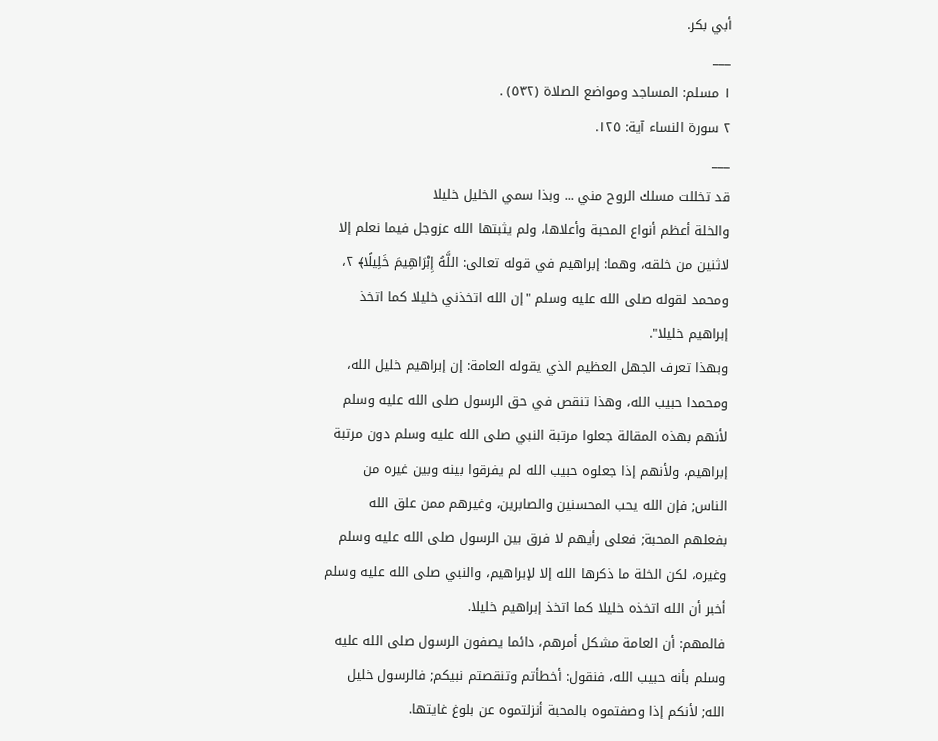أبي بكر.
___
١ مسلم: المساجد ومواضع الصلاة (٥٣٢) .
٢ سورة النساء آية: ١٢٥.
___
قد تخللت مسلك الروح مني ... وبذا سمي الخليل خليلا
والخلة أعظم أنواع المحبة وأعلاها، ولم يثبتها الله عزوجل فيما نعلم إلا لاثنين من خلقه، وهما: إبراهيم في قوله تعالى: اللَّهُ إِبْرَاهِيمَ خَلِيلًا﴾ ٢، ومحمد لقوله صلى الله عليه وسلم "إن الله اتخذني خليلا كما اتخذ إبراهيم خليلا".
وبهذا تعرف الجهل العظيم الذي يقوله العامة: إن إبراهيم خليل الله، ومحمدا حبيب الله، وهذا تنقص في حق الرسول صلى الله عليه وسلم لأنهم بهذه المقالة جعلوا مرتبة النبي صلى الله عليه وسلم دون مرتبة إبراهيم، ولأنهم إذا جعلوه حبيب الله لم يفرقوا بينه وبين غيره من الناس; فإن الله يحب المحسنين والصابرين، وغيرهم ممن علق الله بفعلهم المحبة; فعلى رأيهم لا فرق بين الرسول صلى الله عليه وسلم وغيره، لكن الخلة ما ذكرها الله إلا لإبراهيم، والنبي صلى الله عليه وسلم أخبر أن الله اتخذه خليلا كما اتخذ إبراهيم خليلا.
فالمهم: أن العامة مشكل أمرهم، دائما يصفون الرسول صلى الله عليه وسلم بأنه حبيب الله، فنقول: أخطأتم وتنقصتم نبيكم; فالرسول خليل الله; لأنكم إذا وصفتموه بالمحبة أنزلتموه عن بلوغ غايتها.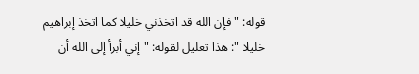قوله: "فإن الله قد اتخذني خليلا كما اتخذ إبراهيم خليلا ": هذا تعليل لقوله: "إني أبرأ إلى الله أن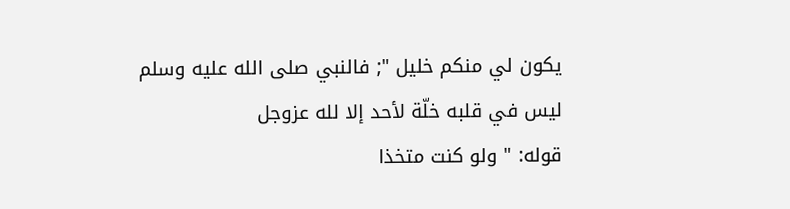يكون لي منكم خليل "; فالنبي صلى الله عليه وسلم ليس في قلبه خلّة لأحد إلا لله عزوجل
قوله: " ولو كنت متخذا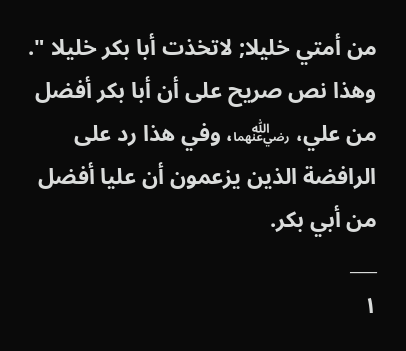من أمتي خليلا; لاتخذت أبا بكر خليلا ". وهذا نص صريح على أن أبا بكر أفضل من علي، ﵄، وفي هذا رد على الرافضة الذين يزعمون أن عليا أفضل من أبي بكر.
___
١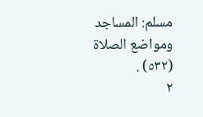مسلم: المساجد ومواضع الصلاة (٥٣٢) .
٢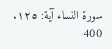سورة النساء آية: ١٢٥.
400